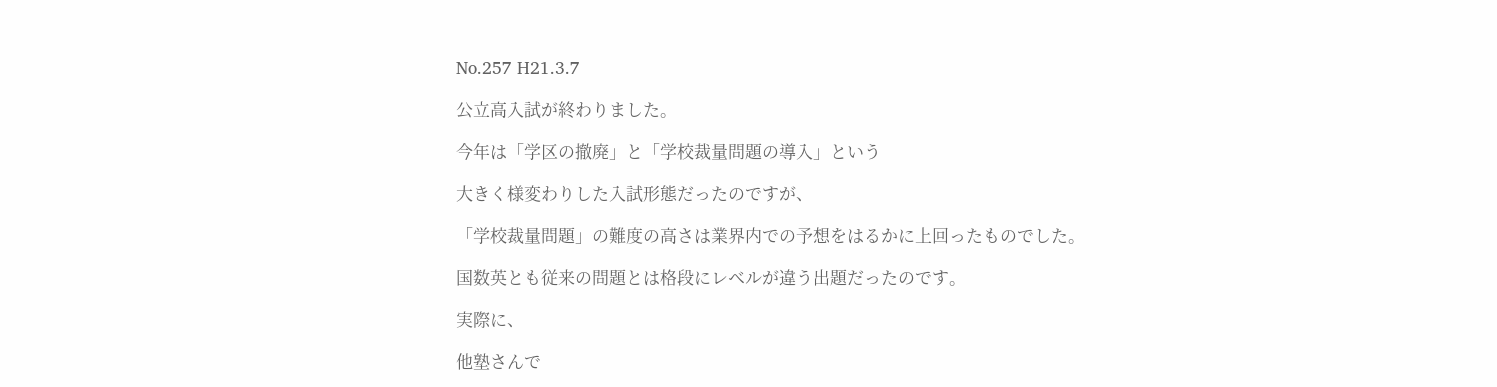No.257 H21.3.7

公立高入試が終わりました。

今年は「学区の撤廃」と「学校裁量問題の導入」という

大きく様変わりした入試形態だったのですが、

「学校裁量問題」の難度の高さは業界内での予想をはるかに上回ったものでした。

国数英とも従来の問題とは格段にレベルが違う出題だったのです。

実際に、

他塾さんで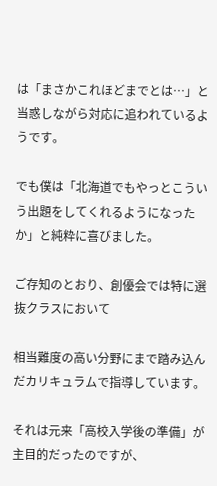は「まさかこれほどまでとは…」と当惑しながら対応に追われているようです。

でも僕は「北海道でもやっとこういう出題をしてくれるようになったか」と純粋に喜びました。

ご存知のとおり、創優会では特に選抜クラスにおいて

相当難度の高い分野にまで踏み込んだカリキュラムで指導しています。

それは元来「高校入学後の準備」が主目的だったのですが、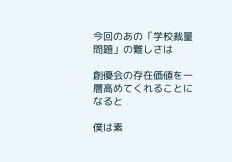今回のあの「学校裁量問題」の難しさは

創優会の存在価値を一層高めてくれることになると

僕は素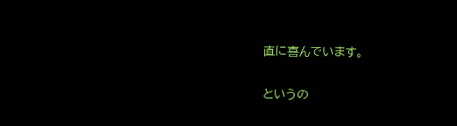直に喜んでいます。

というの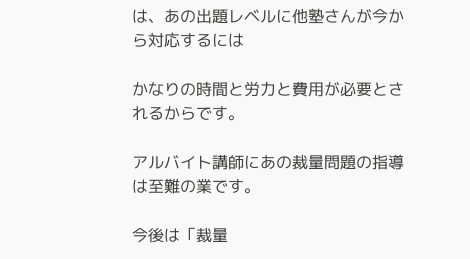は、あの出題レベルに他塾さんが今から対応するには

かなりの時間と労力と費用が必要とされるからです。

アルバイト講師にあの裁量問題の指導は至難の業です。

今後は「裁量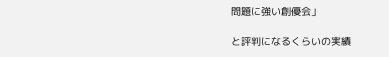問題に強い創優会」

と評判になるくらいの実績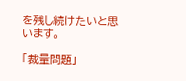を残し続けたいと思います。

「裁量問題」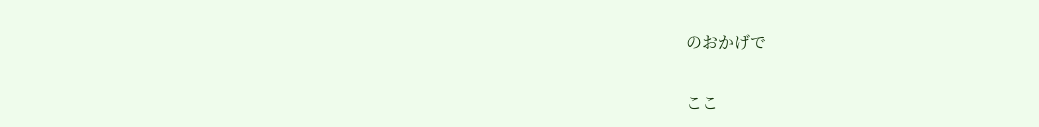のおかげで

ここ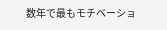数年で最もモチベーショ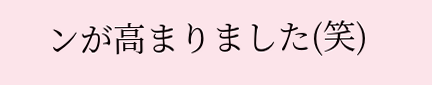ンが高まりました(笑)